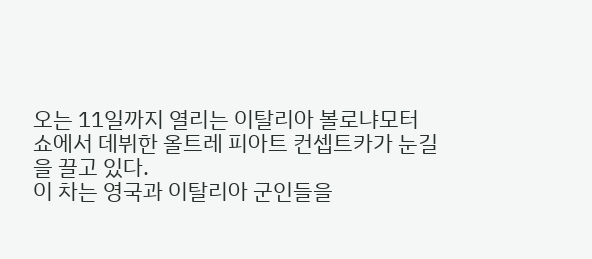오는 11일까지 열리는 이탈리아 볼로냐모터쇼에서 데뷔한 올트레 피아트 컨셉트카가 눈길을 끌고 있다.
이 차는 영국과 이탈리아 군인들을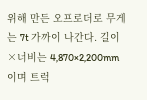위해 만든 오프로더로 무게는 7t 가까이 나간다. 길이×너비는 4,870×2,200mm이며 트럭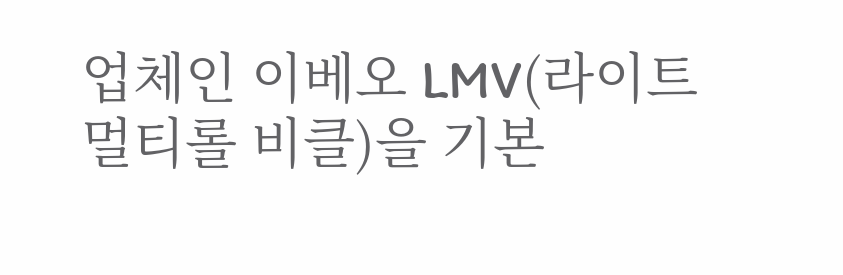업체인 이베오 LMV(라이트 멀티롤 비클)을 기본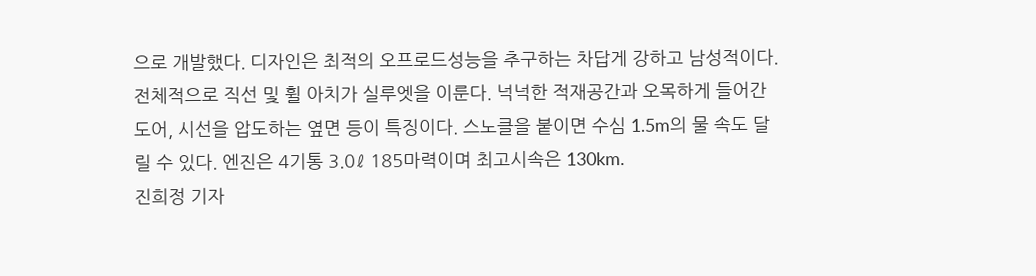으로 개발했다. 디자인은 최적의 오프로드성능을 추구하는 차답게 강하고 남성적이다. 전체적으로 직선 및 휠 아치가 실루엣을 이룬다. 넉넉한 적재공간과 오목하게 들어간 도어, 시선을 압도하는 옆면 등이 특징이다. 스노클을 붙이면 수심 1.5m의 물 속도 달릴 수 있다. 엔진은 4기통 3.0ℓ 185마력이며 최고시속은 130km.
진희정 기자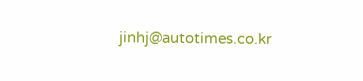jinhj@autotimes.co.kr